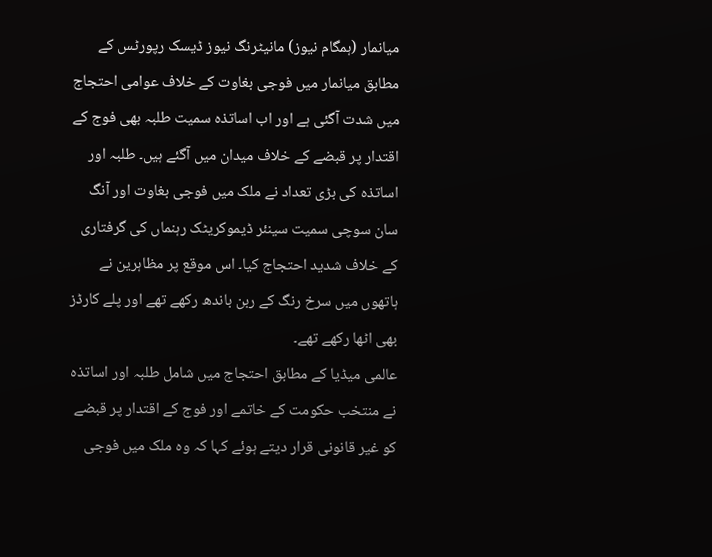میانمار (ہمگام نیوز) مانیٹرنگ نیوز ڈیسک رپورٹس کے مطابق میانمار میں فوجی بغاوت کے خلاف عوامی احتجاج میں شدت آگئی ہے اور اب اساتذہ سمیت طلبہ بھی فوج کے اقتدار پر قبضے کے خلاف میدان میں آگئے ہیں۔ طلبہ اور اساتذہ کی بڑی تعداد نے ملک میں فوجی بغاوت اور آنگ سان سوچی سمیت سینئر ڈیموکریٹک رہنماں کی گرفتاری کے خلاف شدید احتجاج کیا۔ اس موقع پر مظاہرین نے ہاتھوں میں سرخ رنگ کے ربن باندھ رکھے تھے اور پلے کارڈز بھی اٹھا رکھے تھے۔
عالمی میڈیا کے مطابق احتجاج میں شامل طلبہ اور اساتذہ نے منتخب حکومت کے خاتمے اور فوج کے اقتدار پر قبضے کو غیر قانونی قرار دیتے ہوئے کہا کہ وہ ملک میں فوجی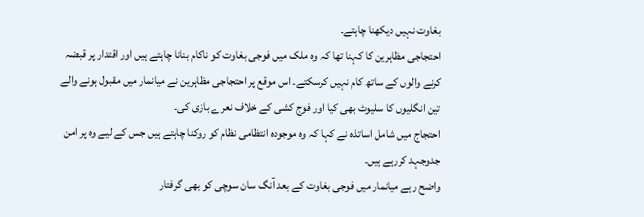بغاوت نہیں دیکھنا چاہتے۔
احتجاجی مظاہرین کا کہنا تھا کہ وہ ملک میں فوجی بغاوت کو ناکام بنانا چاہتے ہیں اور اقتدار پر قبضہ کرنے والوں کے ساتھ کام نہیں کرسکتے۔ اس موقع پر احتجاجی مظاہرین نے میانمار میں مقبول ہونے والے تین انگلیوں کا سلیوٹ بھی کیا اور فوج کشی کے خلاف نعرے بازی کی۔
احتجاج میں شامل اساتذہ نے کہا کہ وہ موجودہ انتظامی نظام کو روکنا چاہتے ہیں جس کے لیے وہ پر امن جدوجہد کررہے ہیں۔
واضح رہے میانمار میں فوجی بغاوت کے بعد آنگ سان سوچی کو بھی گرفتار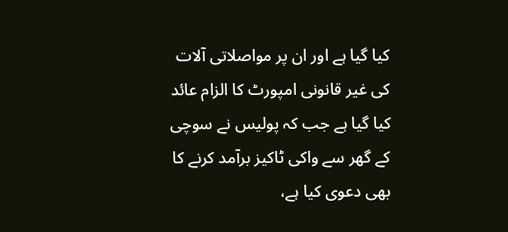کیا گیا ہے اور ان پر مواصلاتی آلات کی غیر قانونی امپورٹ کا الزام عائد کیا گیا ہے جب کہ پولیس نے سوچی کے گھر سے واکی ٹاکیز برآمد کرنے کا بھی دعوی کیا ہے،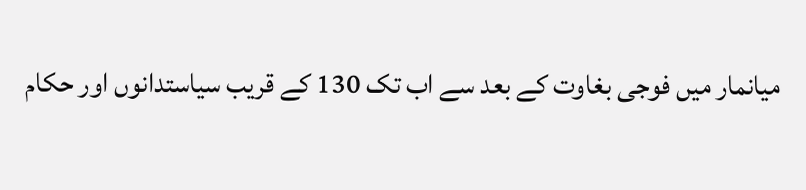میانمار میں فوجی بغاوت کے بعد سے اب تک 130 کے قریب سیاستدانوں اور حکام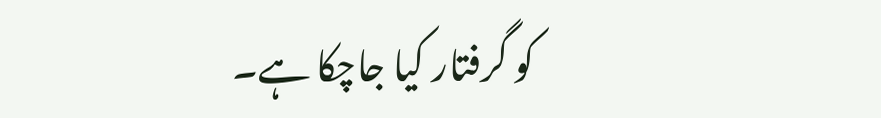کو گرفتار کیا جاچکا ہے۔